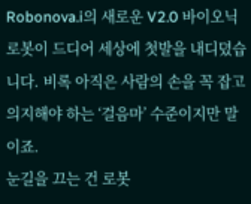Robonova.i의 새로운 V2.0 바이오닉 로봇이 드디어 세상에 첫발을 내디뎠습니다. 비록 아직은 사람의 손을 꼭 잡고 의지해야 하는 ‘걸음마’ 수준이지만 말이죠.
눈길을 끄는 건 로봇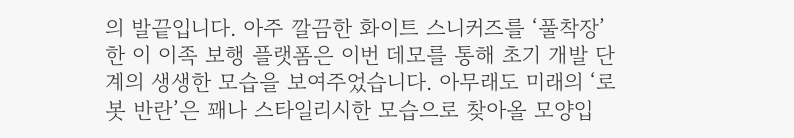의 발끝입니다. 아주 깔끔한 화이트 스니커즈를 ‘풀착장’한 이 이족 보행 플랫폼은 이번 데모를 통해 초기 개발 단계의 생생한 모습을 보여주었습니다. 아무래도 미래의 ‘로봇 반란’은 꽤나 스타일리시한 모습으로 찾아올 모양입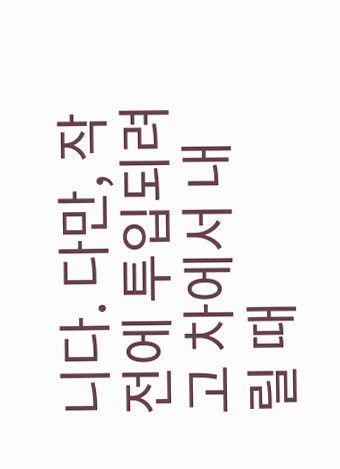니다. 다만, 작전에 투입되려고 차에서 내릴 때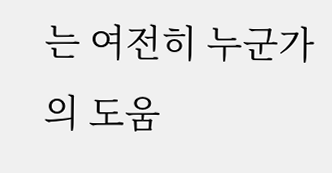는 여전히 누군가의 도움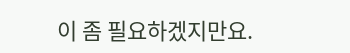이 좀 필요하겠지만요.